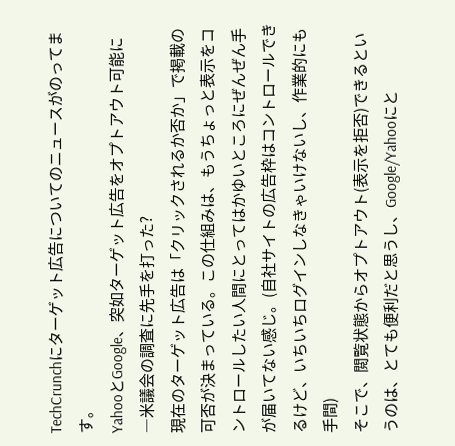TechCrunchにターゲット広告についてのニュースがのってます。
YahooとGoogle、突如ターゲット広告をオプトアウト可能に―米議会の調査に先手を打った?
現在のターゲット広告は「クリックされるか否か」で掲載の可否が決まっている。この仕組みは、もうちょっと表示をコントロールしたい人間にとってはかゆいところにぜんぜん手が届いてない感じ。(自社サイトの広告枠はコントロールできるけど、いちいちログインしなきゃいけないし、作業的にも手間)
そこで、閲覧状態からオプトアウト(表示を拒否)できるというのは、とても便利だと思うし、Google/Yahooにと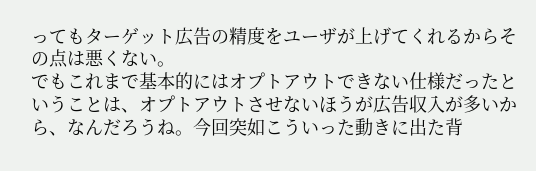ってもターゲット広告の精度をユーザが上げてくれるからその点は悪くない。
でもこれまで基本的にはオプトアウトできない仕様だったということは、オプトアウトさせないほうが広告収入が多いから、なんだろうね。今回突如こういった動きに出た背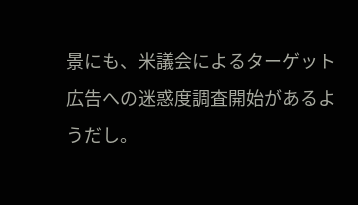景にも、米議会によるターゲット広告への迷惑度調査開始があるようだし。